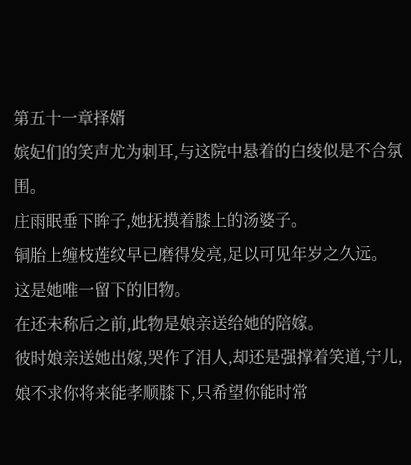第五十一章择婿
嫔妃们的笑声尤为刺耳,与这院中悬着的白绫似是不合氛围。
庄雨眠垂下眸子,她抚摸着膝上的汤婆子。
铜胎上缠枝莲纹早已磨得发亮,足以可见年岁之久远。
这是她唯一留下的旧物。
在还未称后之前,此物是娘亲送给她的陪嫁。
彼时娘亲送她出嫁,哭作了泪人,却还是强撑着笑道,宁儿,娘不求你将来能孝顺膝下,只希望你能时常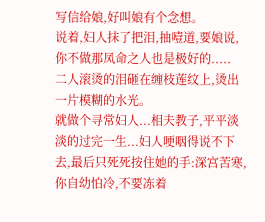写信给娘,好叫娘有个念想。
说着,妇人抹了把泪,抽噎道,要娘说,你不做那凤命之人也是极好的.....
二人滚烫的泪砸在缠枝莲纹上,烫出一片模糊的水光。
就做个寻常妇人...相夫教子,平平淡淡的过完一生...妇人哽咽得说不下去,最后只死死按住她的手:深宫苦寒,你自幼怕冷,不要冻着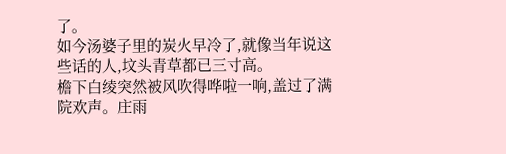了。
如今汤婆子里的炭火早冷了,就像当年说这些话的人,坟头青草都已三寸高。
檐下白绫突然被风吹得哗啦一响,盖过了满院欢声。庄雨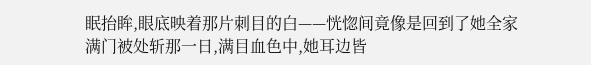眠抬眸,眼底映着那片刺目的白——恍惚间竟像是回到了她全家满门被处斩那一日,满目血色中,她耳边皆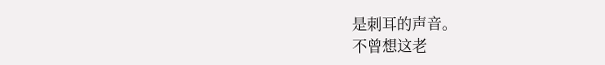是刺耳的声音。
不曾想这老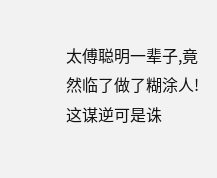太傅聪明一辈子,竟然临了做了糊涂人!这谋逆可是诛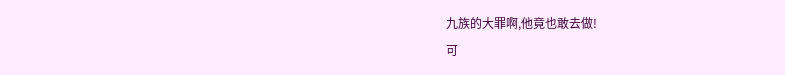九族的大罪啊,他竟也敢去做!
可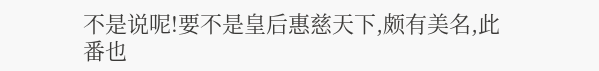不是说呢!要不是皇后惠慈天下,颇有美名,此番也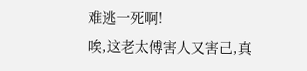难逃一死啊!
唉,这老太傅害人又害己,真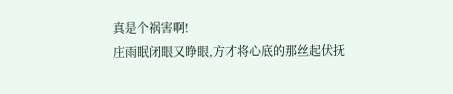真是个祸害啊!
庄雨眠闭眼又睁眼,方才将心底的那丝起伏抚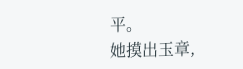平。
她摸出玉章,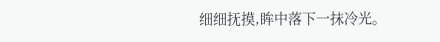细细抚摸,眸中落下一抹冷光。